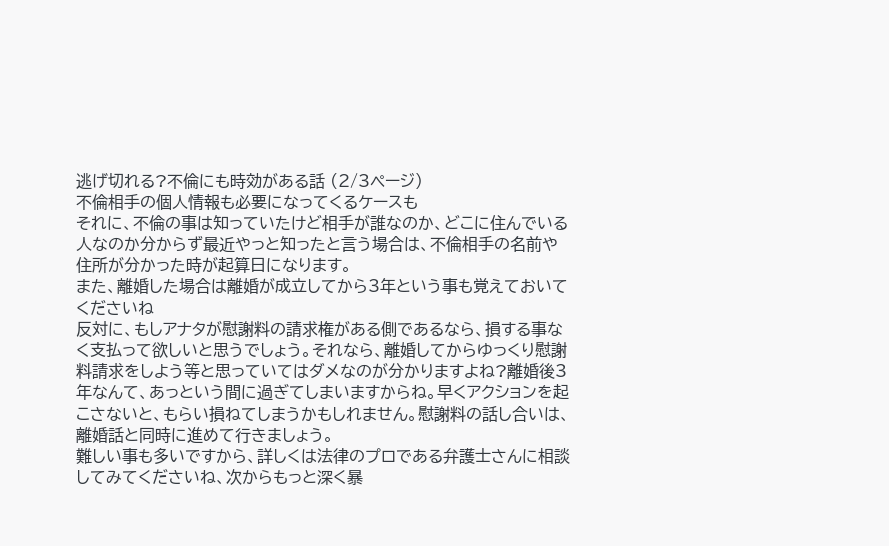逃げ切れる?不倫にも時効がある話 (2/3ページ)
不倫相手の個人情報も必要になってくるケースも
それに、不倫の事は知っていたけど相手が誰なのか、どこに住んでいる人なのか分からず最近やっと知ったと言う場合は、不倫相手の名前や住所が分かった時が起算日になります。
また、離婚した場合は離婚が成立してから3年という事も覚えておいてくださいね
反対に、もしアナタが慰謝料の請求権がある側であるなら、損する事なく支払って欲しいと思うでしょう。それなら、離婚してからゆっくり慰謝料請求をしよう等と思っていてはダメなのが分かりますよね?離婚後3年なんて、あっという間に過ぎてしまいますからね。早くアクションを起こさないと、もらい損ねてしまうかもしれません。慰謝料の話し合いは、離婚話と同時に進めて行きましょう。
難しい事も多いですから、詳しくは法律のプロである弁護士さんに相談してみてくださいね、次からもっと深く暴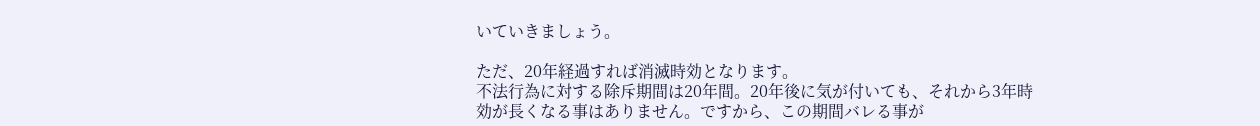いていきましょう。

ただ、20年経過すれば消滅時効となります。
不法行為に対する除斥期間は20年間。20年後に気が付いても、それから3年時効が長くなる事はありません。ですから、この期間バレる事が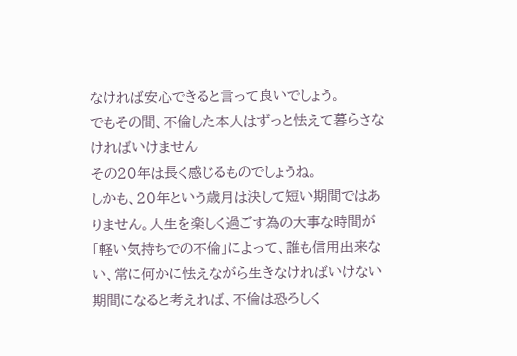なければ安心できると言って良いでしょう。
でもその間、不倫した本人はずっと怯えて暮らさなければいけません
その20年は長く感じるものでしょうね。
しかも、20年という歳月は決して短い期間ではありません。人生を楽しく過ごす為の大事な時間が「軽い気持ちでの不倫」によって、誰も信用出来ない、常に何かに怯えながら生きなければいけない期間になると考えれば、不倫は恐ろしく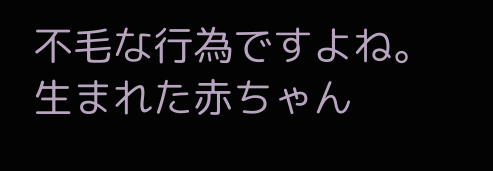不毛な行為ですよね。
生まれた赤ちゃん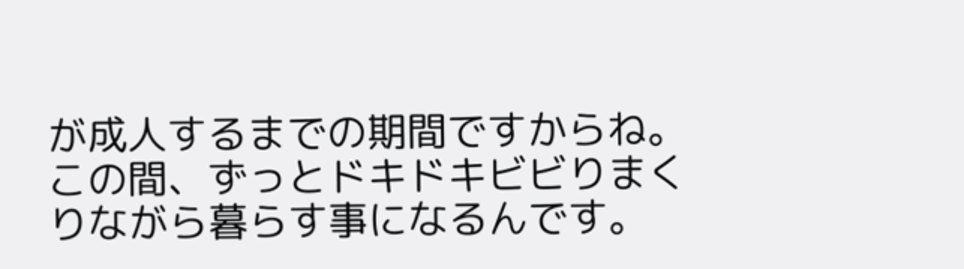が成人するまでの期間ですからね。
この間、ずっとドキドキビビりまくりながら暮らす事になるんです。